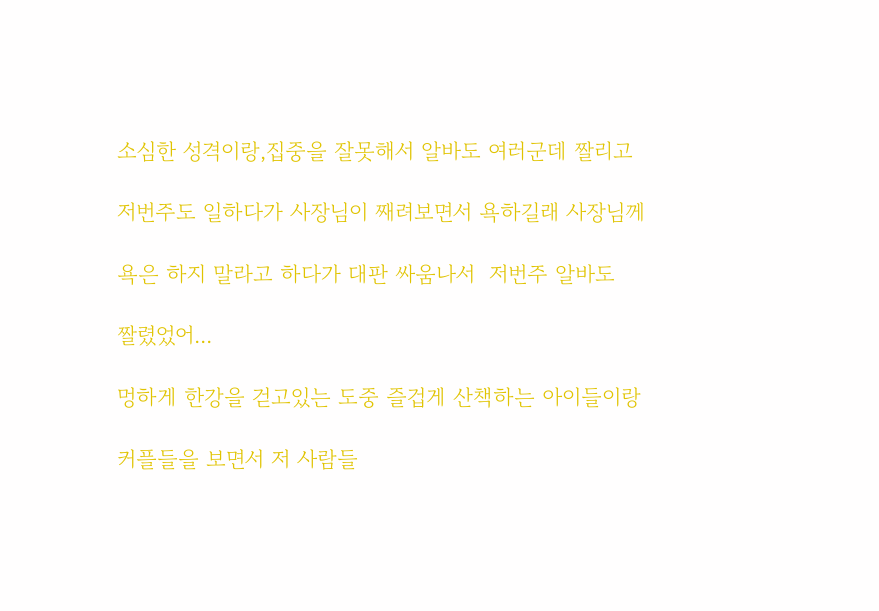소심한 성격이랑,집중을 잘못해서 알바도 여러군데 짤리고

저번주도 일하다가 사장님이 째려보면서 욕하길래 사장님께

욕은 하지 말라고 하다가 대판 싸움나서  저번주 알바도

짤렸었어...

멍하게 한강을 걷고있는 도중 즐겁게 산책하는 아이들이랑

커플들을 보면서 저 사람들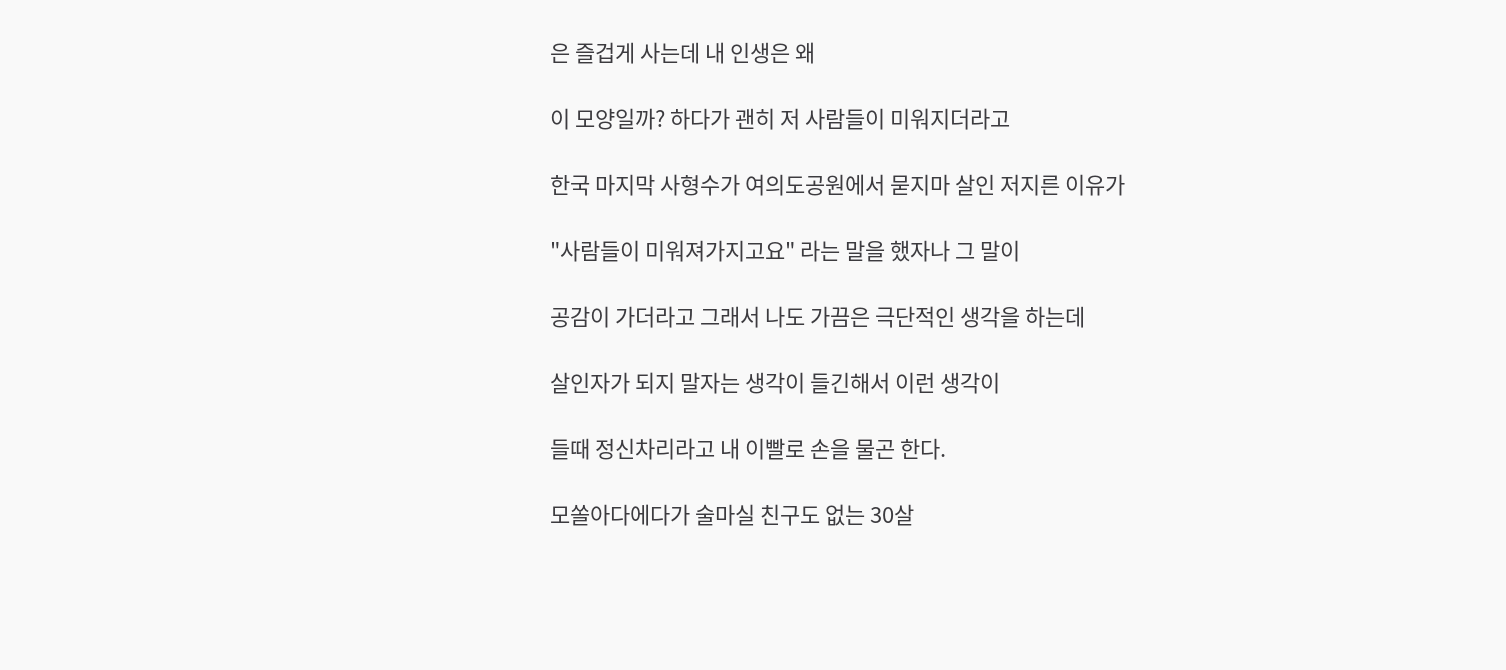은 즐겁게 사는데 내 인생은 왜

이 모양일까? 하다가 괜히 저 사람들이 미워지더라고

한국 마지막 사형수가 여의도공원에서 묻지마 살인 저지른 이유가

"사람들이 미워져가지고요" 라는 말을 했자나 그 말이

공감이 가더라고 그래서 나도 가끔은 극단적인 생각을 하는데

살인자가 되지 말자는 생각이 들긴해서 이런 생각이

들때 정신차리라고 내 이빨로 손을 물곤 한다.

모쏠아다에다가 술마실 친구도 없는 30살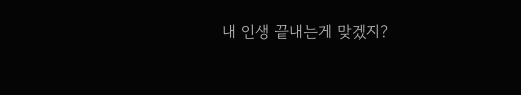내 인생 끝내는게 맞겠지?